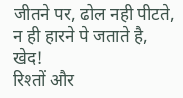जीतने पर, ढोल नही पीटते,
न ही हारने पे जताते है, खेद!
रिश्तों और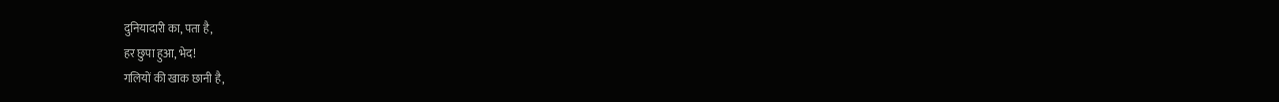दुनियादारी का, पता है,
हर छुपा हुआ, भेद!
गलियों की खाक छानी है,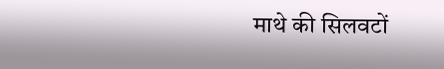माथे की सिलवटों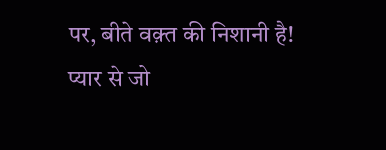पर, बीते वक़्त की निशानी है!
प्यार से जो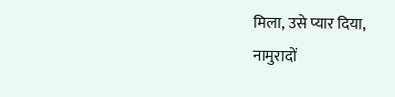मिला, उसे प्यार दिया,
नामुरादों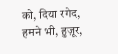को, दिया रगेद,
हमने भी, हुज़ूर,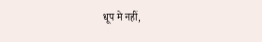धूप मे नहीं,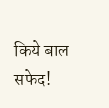किये बाल सफेद!